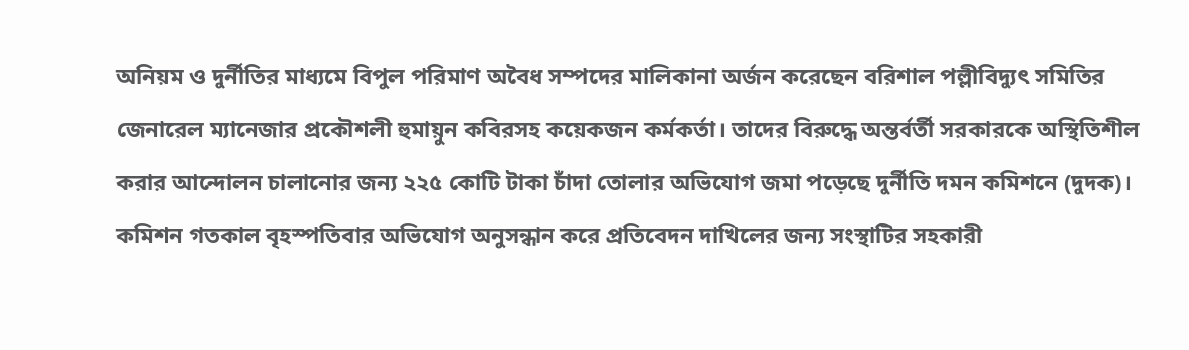অনিয়ম ও দুর্নীতির মাধ্যমে বিপুল পরিমাণ অবৈধ সম্পদের মালিকানা অর্জন করেছেন বরিশাল পল্লীবিদ্যুৎ সমিতির জেনারেল ম্যানেজার প্রকৌশলী হুমায়ুন কবিরসহ কয়েকজন কর্মকর্তা। তাদের বিরুদ্ধে অন্তর্বর্তী সরকারকে অস্থিতিশীল করার আন্দোলন চালানোর জন্য ২২৫ কোটি টাকা চাঁদা তোলার অভিযোগ জমা পড়েছে দুর্নীতি দমন কমিশনে (দুদক)। কমিশন গতকাল বৃহস্পতিবার অভিযোগ অনুসন্ধান করে প্রতিবেদন দাখিলের জন্য সংস্থাটির সহকারী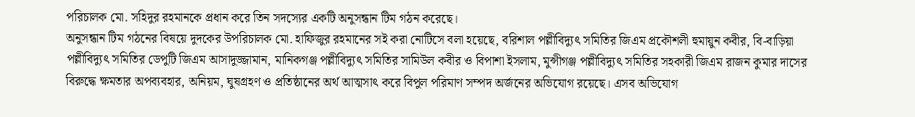পরিচালক মো. সহিদুর রহমানকে প্রধান করে তিন সদস্যের একটি অনুসন্ধান টিম গঠন করেছে।
অনুসন্ধান টিম গঠনের বিষয়ে দুদকের উপরিচালক মো. হাফিজুর রহমানের সই করা নোটিসে বলা হয়েছে, বরিশাল পল্লীবিদ্যুৎ সমিতির জিএম প্রকৌশলী হুমায়ুন কবীর, বি-বাড়িয়া পল্লীবিদ্যুৎ সমিতির ডেপুটি জিএম আসাদুজ্জামান, মানিকগঞ্জ পল্লীবিদ্যুৎ সমিতির সামিউল কবীর ও বিপাশা ইসলাম, মুন্সীগঞ্জ পল্লীবিদ্যুৎ সমিতির সহকারী জিএম রাজন কুমার দাসের বিরুদ্ধে ক্ষমতার অপব্যবহার, অনিয়ম, ঘুষগ্রহণ ও প্রতিষ্ঠানের অর্থ আত্মসাৎ করে বিপুল পরিমাণ সম্পদ অর্জনের অভিযোগ রয়েছে। এসব অভিযোগ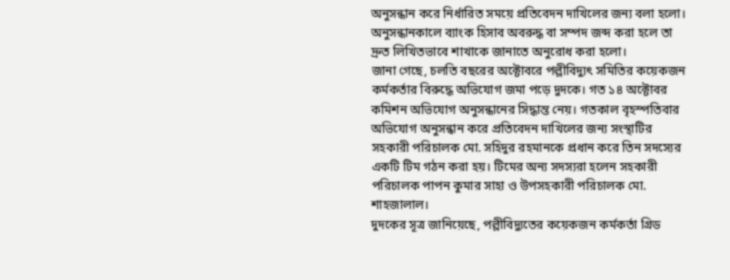অনুসন্ধান করে নির্ধারিত সময়ে প্রতিবেদন দাখিলের জন্য বলা হলো। অনুসন্ধানকালে ব্যাংক হিসাব অবরুদ্ধ বা সম্পদ জব্দ করা হলে তা দ্রুত লিখিতভাবে শাখাকে জানাতে অনুরোধ করা হলো।
জানা গেছে, চলতি বছরের অক্টোবরে পল্লীবিদ্যুৎ সমিতির কয়েকজন কর্মকর্তার বিরুদ্ধে অভিযোগ জমা পড়ে দুদকে। গত ১৪ অক্টোবর কমিশন অভিযোগ অনুসন্ধানের সিদ্ধান্ত নেয়। গতকাল বৃহস্পতিবার অভিযোগ অনুসন্ধান করে প্রতিবেদন দাখিলের জন্য সংস্থাটির সহকারী পরিচালক মো. সহিদুর রহমানকে প্রধান করে তিন সদস্যের একটি টিম গঠন করা হয়। টিমের অন্য সদস্যরা হলেন সহকারী পরিচালক পাপন কুমার সাহা ও উপসহকারী পরিচালক মো. শাহজালাল।
দুদকের সূত্র জানিয়েছে, পল্লীবিদ্যুতের কয়েকজন কর্মকর্তা গ্রিড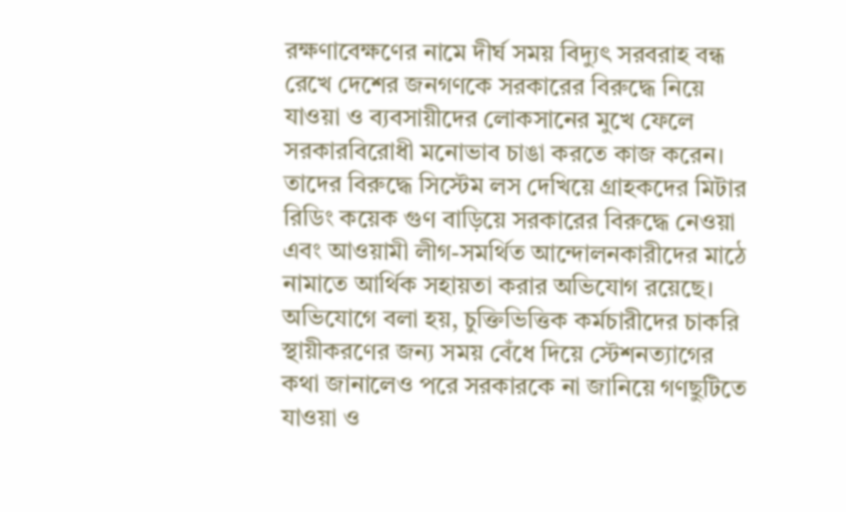রক্ষণাবেক্ষণের নামে দীর্ঘ সময় বিদ্যুৎ সরবরাহ বন্ধ রেখে দেশের জনগণকে সরকারের বিরুদ্ধে নিয়ে যাওয়া ও ব্যবসায়ীদের লোকসানের মুখে ফেলে সরকারবিরোধী মনোভাব চাঙা করতে কাজ করেন। তাদের বিরুদ্ধে সিস্টেম লস দেখিয়ে গ্রাহকদের মিটার রিডিং কয়েক গুণ বাড়িয়ে সরকারের বিরুদ্ধে নেওয়া এবং আওয়ামী লীগ-সমর্থিত আন্দোলনকারীদের মাঠে নামাতে আর্থিক সহায়তা করার অভিযোগ রয়েছে।
অভিযোগে বলা হয়, চুক্তিভিত্তিক কর্মচারীদের চাকরি স্থায়ীকরণের জন্য সময় বেঁধে দিয়ে স্টেশনত্যাগের কথা জানালেও পরে সরকারকে না জানিয়ে গণছুটিতে যাওয়া ও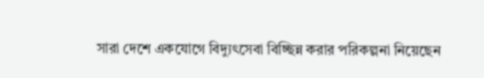সারা দেশে একযোগে বিদ্যুৎসেবা বিচ্ছিন্ন করার পরিকল্পনা নিয়েছেন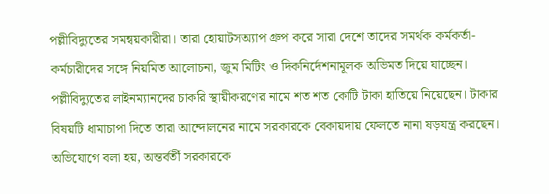পল্লীবিদ্যুতের সমন্বয়কারীরা। তারা হোয়াটসঅ্যাপ গ্রুপ করে সারা দেশে তাদের সমর্থক কর্মকর্তা-কর্মচারীদের সঙ্গে নিয়মিত আলোচনা, জুম মিটিং ও দিকনির্দেশনামূলক অভিমত দিয়ে যাচ্ছেন। পল্লীবিদ্যুতের লাইনম্যানদের চাকরি স্থায়ীকরণের নামে শত শত কোটি টাকা হাতিয়ে নিয়েছেন। টাকার বিষয়টি ধামাচাপা দিতে তারা আন্দোলনের নামে সরকারকে বেকায়দায় ফেলতে নানা ষড়যন্ত্র করছেন।
অভিযোগে বলা হয়, অন্তর্বর্তী সরকারকে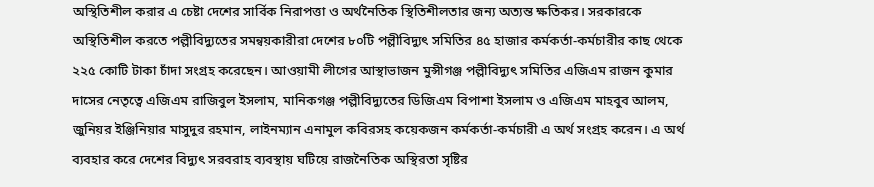অস্থিতিশীল করার এ চেষ্টা দেশের সার্বিক নিরাপত্তা ও অর্থনৈতিক স্থিতিশীলতার জন্য অত্যন্ত ক্ষতিকর। সরকারকে অস্থিতিশীল করতে পল্লীবিদ্যুতের সমন্বয়কারীরা দেশের ৮০টি পল্লীবিদ্যুৎ সমিতির ৪৫ হাজার কর্মকর্তা-কর্মচারীর কাছ থেকে ২২৫ কোটি টাকা চাঁদা সংগ্রহ করেছেন। আওয়ামী লীগের আস্থাভাজন মুন্সীগঞ্জ পল্লীবিদ্যুৎ সমিতির এজিএম রাজন কুমার দাসের নেতৃত্বে এজিএম রাজিবুল ইসলাম, মানিকগঞ্জ পল্লীবিদ্যুতের ডিজিএম বিপাশা ইসলাম ও এজিএম মাহবুব আলম, জুনিয়র ইঞ্জিনিয়ার মাসুদুর রহমান, লাইনম্যান এনামুল কবিরসহ কয়েকজন কর্মকর্তা-কর্মচারী এ অর্থ সংগ্রহ করেন। এ অর্থ ব্যবহার করে দেশের বিদ্যুৎ সরবরাহ ব্যবস্থায় ঘটিয়ে রাজনৈতিক অস্থিরতা সৃষ্টির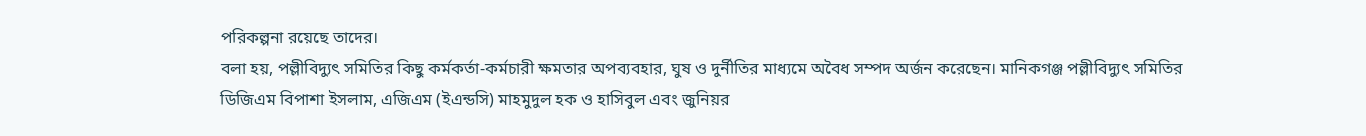পরিকল্পনা রয়েছে তাদের।
বলা হয়, পল্লীবিদ্যুৎ সমিতির কিছু কর্মকর্তা-কর্মচারী ক্ষমতার অপব্যবহার, ঘুষ ও দুর্নীতির মাধ্যমে অবৈধ সম্পদ অর্জন করেছেন। মানিকগঞ্জ পল্লীবিদ্যুৎ সমিতির ডিজিএম বিপাশা ইসলাম, এজিএম (ইএন্ডসি) মাহমুদুল হক ও হাসিবুল এবং জুনিয়র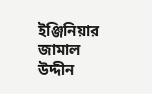ইঞ্জিনিয়ার জামাল উদ্দীন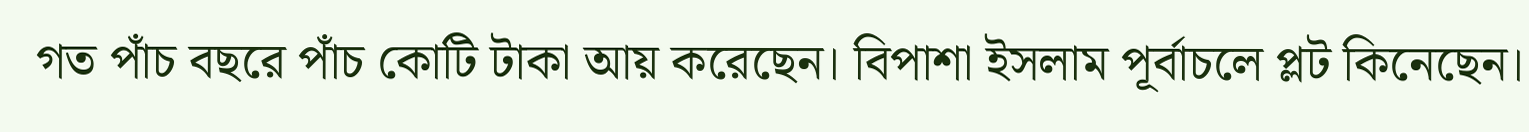গত পাঁচ বছরে পাঁচ কোটি টাকা আয় করেছেন। বিপাশা ইসলাম পূর্বাচলে প্লট কিনেছেন।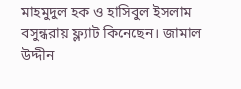মাহমুদুল হক ও হাসিবুল ইসলাম বসুন্ধরায় ফ্ল্যাট কিনেছেন। জামাল উদ্দীন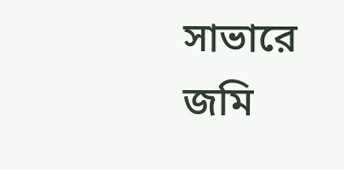সাভারে জমি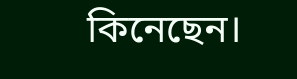কিনেছেন।